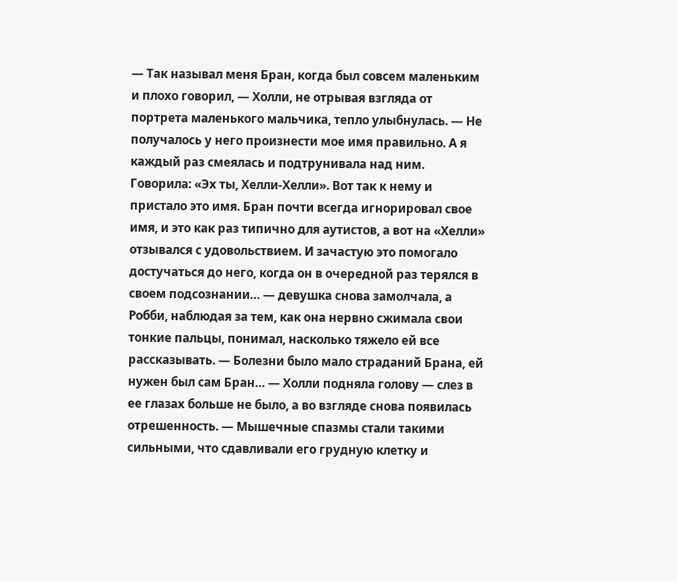— Так называл меня Бран, когда был совсем маленьким и плохо говорил, — Холли, не отрывая взгляда от портрета маленького мальчика, тепло улыбнулась. — Не получалось у него произнести мое имя правильно. А я каждый раз смеялась и подтрунивала над ним. Говорила: «Эх ты, Хелли-Хелли». Вот так к нему и пристало это имя. Бран почти всегда игнорировал свое имя, и это как раз типично для аутистов, а вот на «Хелли» отзывался с удовольствием. И зачастую это помогало достучаться до него, когда он в очередной раз терялся в своем подсознании… — девушка снова замолчала, а Робби, наблюдая за тем, как она нервно сжимала свои тонкие пальцы, понимал, насколько тяжело ей все рассказывать. — Болезни было мало страданий Брана, ей нужен был сам Бран… — Холли подняла голову — слез в ее глазах больше не было, а во взгляде снова появилась отрешенность. — Мышечные спазмы стали такими сильными, что сдавливали его грудную клетку и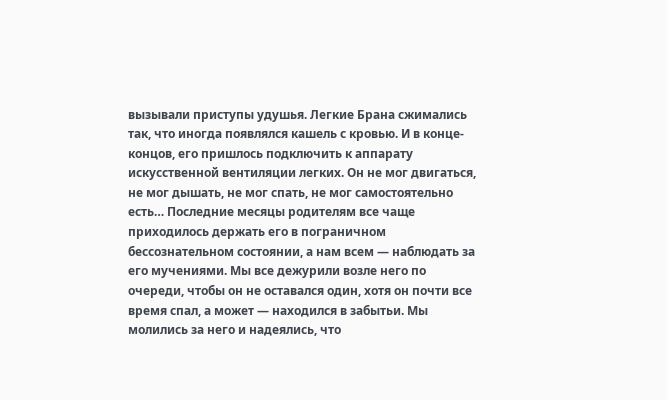вызывали приступы удушья. Легкие Брана сжимались так, что иногда появлялся кашель с кровью. И в конце-концов, его пришлось подключить к аппарату искусственной вентиляции легких. Он не мог двигаться, не мог дышать, не мог спать, не мог самостоятельно есть… Последние месяцы родителям все чаще приходилось держать его в пограничном бессознательном состоянии, а нам всем — наблюдать за его мучениями. Мы все дежурили возле него по очереди, чтобы он не оставался один, хотя он почти все время спал, а может — находился в забытьи. Мы молились за него и надеялись, что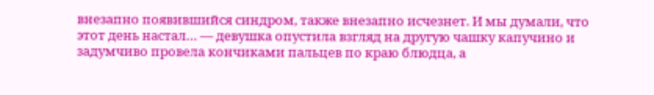внезапно появившийся синдром, также внезапно исчезнет. И мы думали, что этот день настал… — девушка опустила взгляд на другую чашку капучино и задумчиво провела кончиками пальцев по краю блюдца, а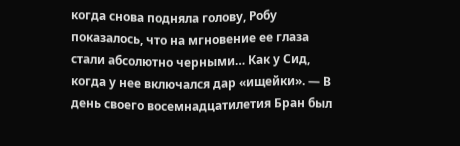когда снова подняла голову, Робу показалось, что на мгновение ее глаза стали абсолютно черными… Как у Сид, когда у нее включался дар «ищейки». — В день своего восемнадцатилетия Бран был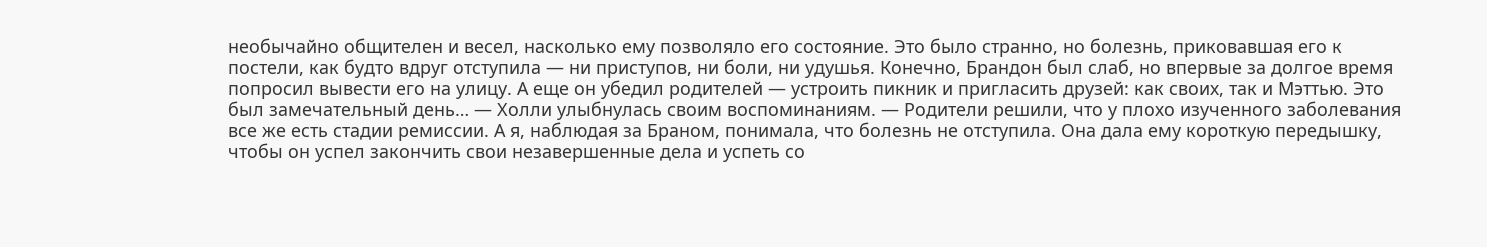необычайно общителен и весел, насколько ему позволяло его состояние. Это было странно, но болезнь, приковавшая его к постели, как будто вдруг отступила — ни приступов, ни боли, ни удушья. Конечно, Брандон был слаб, но впервые за долгое время попросил вывести его на улицу. А еще он убедил родителей — устроить пикник и пригласить друзей: как своих, так и Мэттью. Это был замечательный день… — Холли улыбнулась своим воспоминаниям. — Родители решили, что у плохо изученного заболевания все же есть стадии ремиссии. А я, наблюдая за Браном, понимала, что болезнь не отступила. Она дала ему короткую передышку, чтобы он успел закончить свои незавершенные дела и успеть со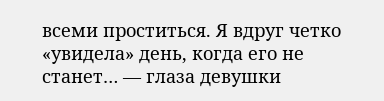всеми проститься. Я вдруг четко «увидела» день, когда его не станет… — глаза девушки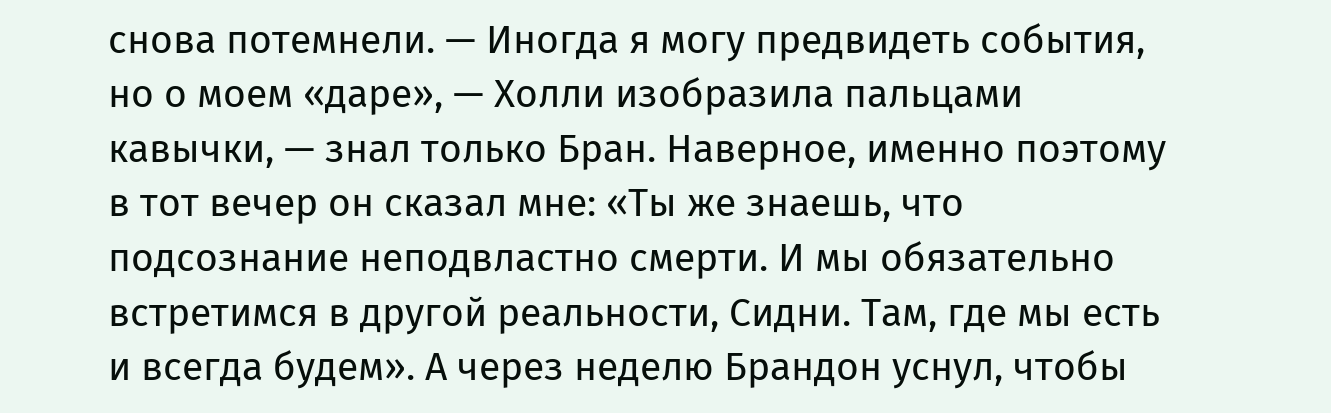снова потемнели. — Иногда я могу предвидеть события, но о моем «даре», — Холли изобразила пальцами кавычки, — знал только Бран. Наверное, именно поэтому в тот вечер он сказал мне: «Ты же знаешь, что подсознание неподвластно смерти. И мы обязательно встретимся в другой реальности, Сидни. Там, где мы есть и всегда будем». А через неделю Брандон уснул, чтобы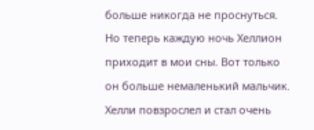больше никогда не проснуться. Но теперь каждую ночь Хеллион приходит в мои сны. Вот только он больше немаленький мальчик. Хелли повзрослел и стал очень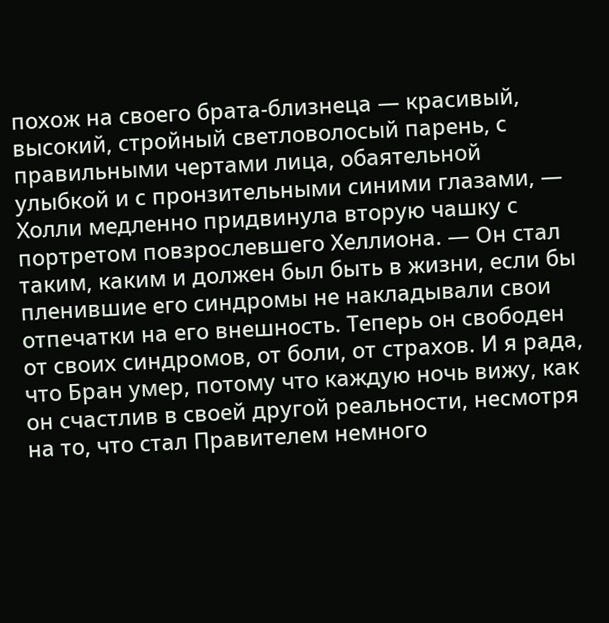похож на своего брата-близнеца — красивый, высокий, стройный светловолосый парень, с правильными чертами лица, обаятельной улыбкой и с пронзительными синими глазами, — Холли медленно придвинула вторую чашку с портретом повзрослевшего Хеллиона. — Он стал таким, каким и должен был быть в жизни, если бы пленившие его синдромы не накладывали свои отпечатки на его внешность. Теперь он свободен от своих синдромов, от боли, от страхов. И я рада, что Бран умер, потому что каждую ночь вижу, как он счастлив в своей другой реальности, несмотря на то, что стал Правителем немного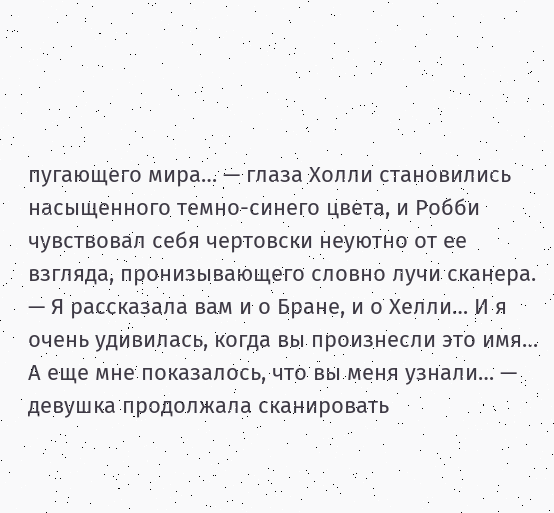пугающего мира… — глаза Холли становились насыщенного темно-синего цвета, и Робби чувствовал себя чертовски неуютно от ее взгляда, пронизывающего словно лучи сканера. — Я рассказала вам и о Бране, и о Хелли… И я очень удивилась, когда вы произнесли это имя… А еще мне показалось, что вы меня узнали… — девушка продолжала сканировать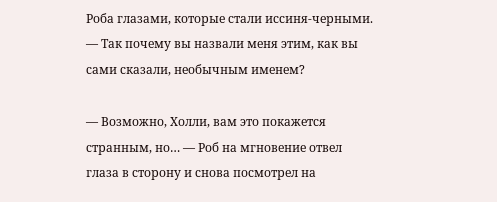Роба глазами, которые стали иссиня-черными. — Так почему вы назвали меня этим, как вы сами сказали, необычным именем?

— Возможно, Холли, вам это покажется странным, но… — Роб на мгновение отвел глаза в сторону и снова посмотрел на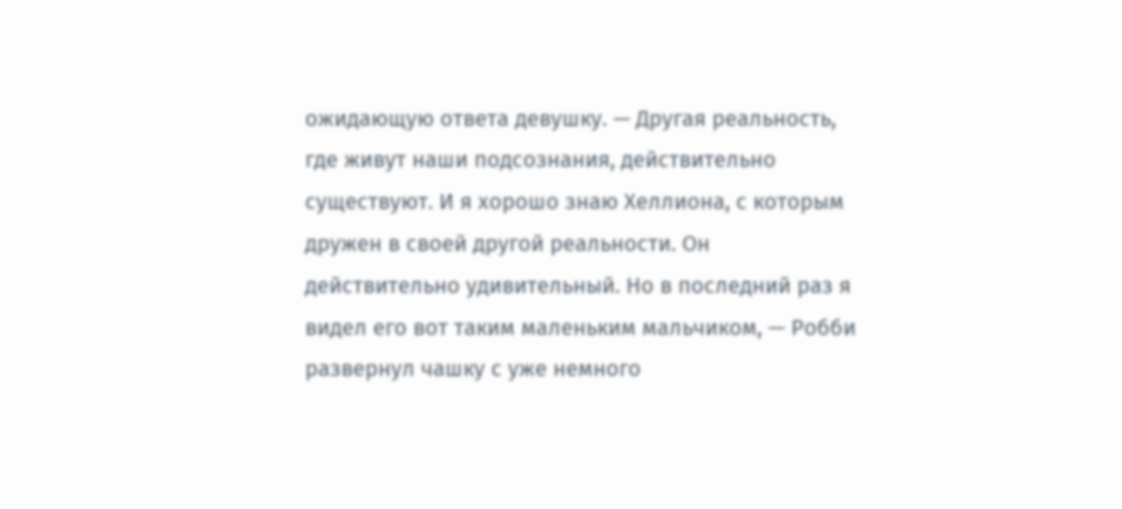ожидающую ответа девушку. — Другая реальность, где живут наши подсознания, действительно существуют. И я хорошо знаю Хеллиона, с которым дружен в своей другой реальности. Он действительно удивительный. Но в последний раз я видел его вот таким маленьким мальчиком, — Робби развернул чашку с уже немного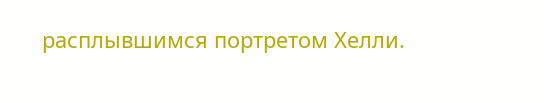расплывшимся портретом Хелли.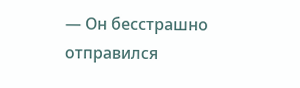— Он бесстрашно отправился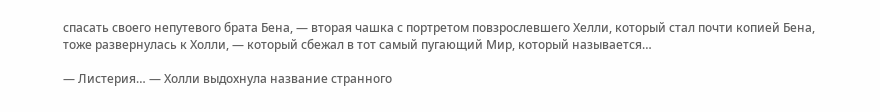спасать своего непутевого брата Бена, — вторая чашка с портретом повзрослевшего Хелли, который стал почти копией Бена, тоже развернулась к Холли, — который сбежал в тот самый пугающий Мир, который называется…

— Листерия… — Холли выдохнула название странного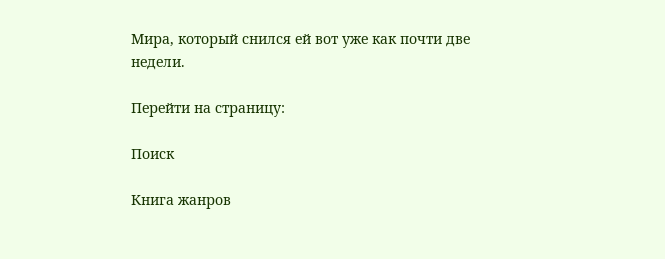Мира, который снился ей вот уже как почти две недели.

Перейти на страницу:

Поиск

Книга жанров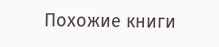Похожие книги